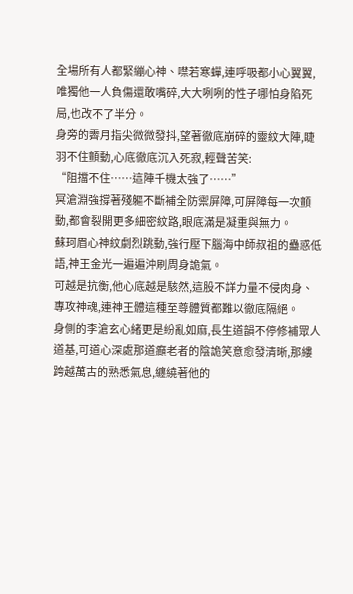全場所有人都緊繃心神、噤若寒蟬,連呼吸都小心翼翼,唯獨他一人負傷還敢嘴碎,大大咧咧的性子哪怕身陷死局,也改不了半分。
身旁的霽月指尖微微發抖,望著徹底崩碎的靈紋大陣,睫羽不住顫動,心底徹底沉入死寂,輕聲苦笑:
“阻擋不住……這陣千機太強了……”
冥滄淵強撐著殘軀不斷補全防禦屏障,可屏障每一次顫動,都會裂開更多細密紋路,眼底滿是凝重與無力。
蘇珂眉心神紋劇烈跳動,強行壓下腦海中師叔祖的蠱惑低語,神王金光一遍遍沖刷周身詭氣。
可越是抗衡,他心底越是駭然,這股不詳力量不侵肉身、專攻神魂,連神王體這種至尊體質都難以徹底隔絕。
身側的李滄玄心緒更是紛亂如麻,長生道韻不停修補眾人道基,可道心深處那道癲老者的陰詭笑意愈發清晰,那縷跨越萬古的熟悉氣息,纏繞著他的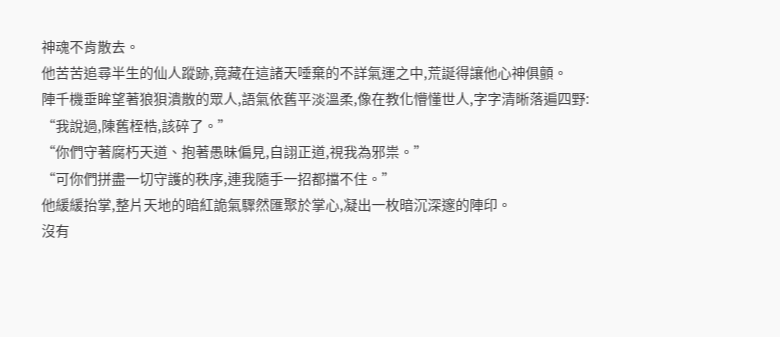神魂不肯散去。
他苦苦追尋半生的仙人蹤跡,竟藏在這諸天唾棄的不詳氣運之中,荒誕得讓他心神俱顫。
陣千機垂眸望著狼狽潰散的眾人,語氣依舊平淡溫柔,像在教化懵懂世人,字字清晰落遍四野:
“我說過,陳舊桎梏,該碎了。”
“你們守著腐朽天道、抱著愚昧偏見,自詡正道,視我為邪祟。”
“可你們拼盡一切守護的秩序,連我隨手一招都擋不住。”
他緩緩抬掌,整片天地的暗紅詭氣驟然匯聚於掌心,凝出一枚暗沉深邃的陣印。
沒有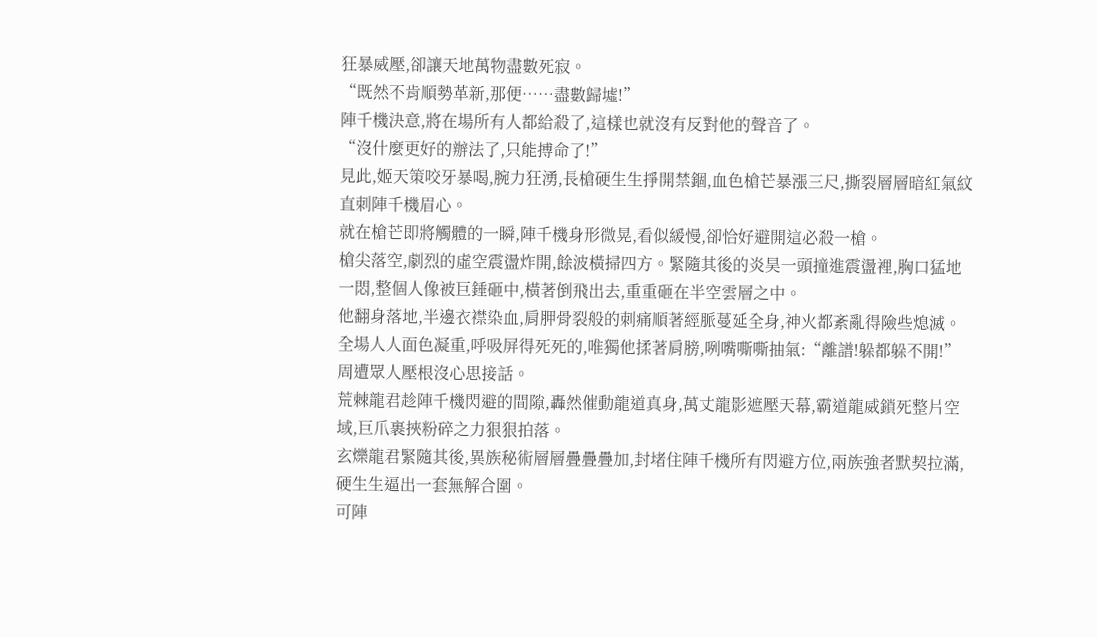狂暴威壓,卻讓天地萬物盡數死寂。
“既然不肯順勢革新,那便……盡數歸墟!”
陣千機決意,將在場所有人都給殺了,這樣也就沒有反對他的聲音了。
“沒什麼更好的辦法了,只能搏命了!”
見此,姬天策咬牙暴喝,腕力狂湧,長槍硬生生掙開禁錮,血色槍芒暴漲三尺,撕裂層層暗紅氣紋直刺陣千機眉心。
就在槍芒即將觸體的一瞬,陣千機身形微晃,看似緩慢,卻恰好避開這必殺一槍。
槍尖落空,劇烈的虛空震盪炸開,餘波橫掃四方。緊隨其後的炎昊一頭撞進震盪裡,胸口猛地一悶,整個人像被巨錘砸中,橫著倒飛出去,重重砸在半空雲層之中。
他翻身落地,半邊衣襟染血,肩胛骨裂般的刺痛順著經脈蔓延全身,神火都紊亂得險些熄滅。
全場人人面色凝重,呼吸屏得死死的,唯獨他揉著肩膀,咧嘴嘶嘶抽氣:“離譜!躲都躲不開!”
周遭眾人壓根沒心思接話。
荒棘龍君趁陣千機閃避的間隙,轟然催動龍道真身,萬丈龍影遮壓天幕,霸道龍威鎖死整片空域,巨爪裹挾粉碎之力狠狠拍落。
玄爍龍君緊隨其後,異族秘術層層疊疊疊加,封堵住陣千機所有閃避方位,兩族強者默契拉滿,硬生生逼出一套無解合圍。
可陣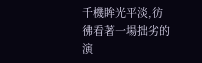千機眸光平淡,彷彿看著一場拙劣的演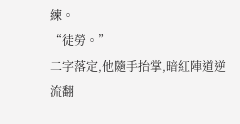練。
“徒勞。”
二字落定,他隨手抬掌,暗紅陣道逆流翻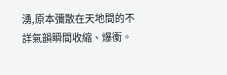湧,原本彌散在天地間的不詳氣韻瞬間收縮、爆衝。